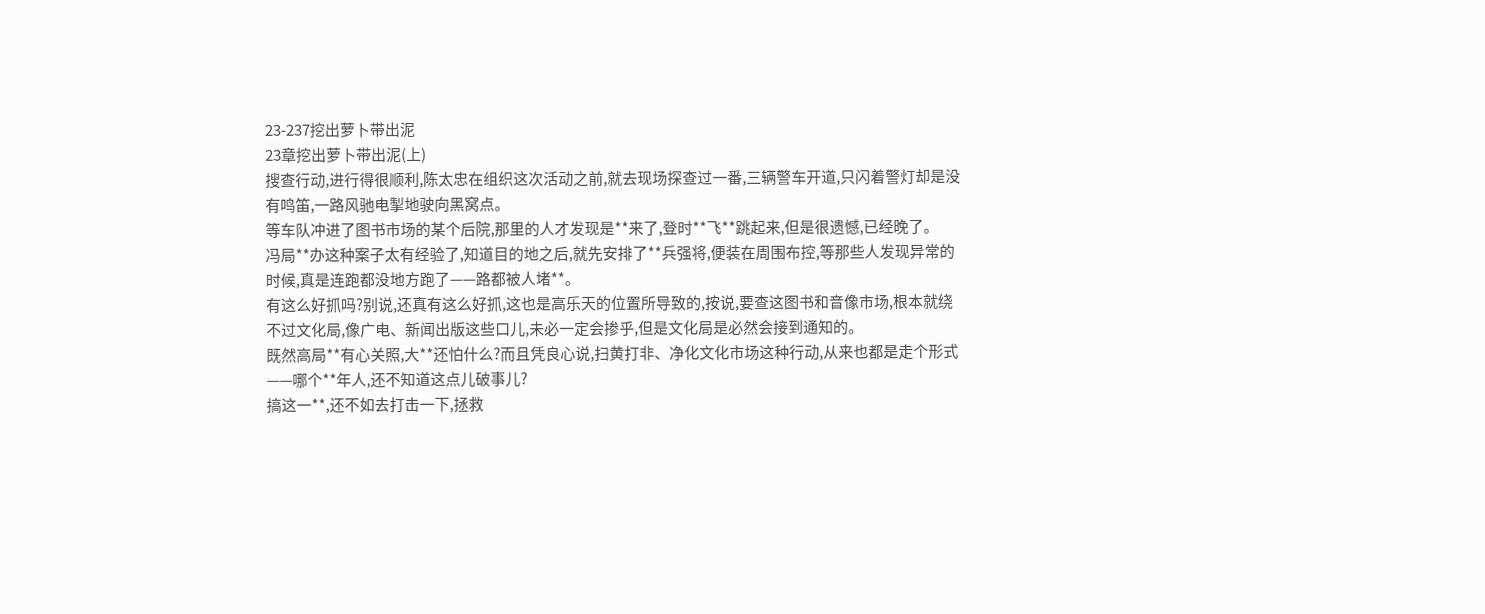23-237挖出萝卜带出泥
23章挖出萝卜带出泥(上)
搜查行动,进行得很顺利,陈太忠在组织这次活动之前,就去现场探查过一番,三辆警车开道,只闪着警灯却是没有鸣笛,一路风驰电掣地驶向黑窝点。
等车队冲进了图书市场的某个后院,那里的人才发现是**来了,登时**飞**跳起来,但是很遗憾,已经晚了。
冯局**办这种案子太有经验了,知道目的地之后,就先安排了**兵强将,便装在周围布控,等那些人发现异常的时候,真是连跑都没地方跑了——路都被人堵**。
有这么好抓吗?别说,还真有这么好抓,这也是高乐天的位置所导致的,按说,要查这图书和音像市场,根本就绕不过文化局,像广电、新闻出版这些口儿,未必一定会掺乎,但是文化局是必然会接到通知的。
既然高局**有心关照,大**还怕什么?而且凭良心说,扫黄打非、净化文化市场这种行动,从来也都是走个形式——哪个**年人,还不知道这点儿破事儿?
搞这一**,还不如去打击一下,拯救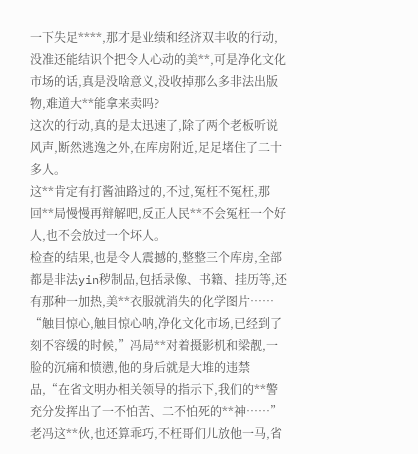一下失足****,那才是业绩和经济双丰收的行动,没准还能结识个把令人心动的美**,可是净化文化市场的话,真是没啥意义,没收掉那么多非法出版物,难道大**能拿来卖吗?
这次的行动,真的是太迅速了,除了两个老板听说风声,断然逃逸之外,在库房附近,足足堵住了二十多人。
这**肯定有打酱油路过的,不过,冤枉不冤枉,那回**局慢慢再辩解吧,反正人民**不会冤枉一个好人,也不会放过一个坏人。
检查的结果,也是令人震撼的,整整三个库房,全部都是非法yin秽制品,包括录像、书籍、挂历等,还有那种一加热,美**衣服就消失的化学图片……
“触目惊心,触目惊心呐,净化文化市场,已经到了刻不容缓的时候,”冯局**对着摄影机和梁靓,一脸的沉痛和愤懑,他的身后就是大堆的违禁品,“在省文明办相关领导的指示下,我们的**警充分发挥出了一不怕苦、二不怕死的**神……”
老冯这**伙,也还算乖巧,不枉哥们儿放他一马,省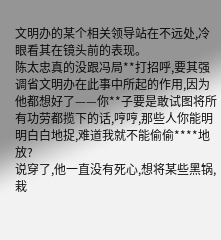文明办的某个相关领导站在不远处,冷眼看其在镜头前的表现。
陈太忠真的没跟冯局**打招呼,要其强调省文明办在此事中所起的作用,因为他都想好了——你**子要是敢试图将所有功劳都揽下的话,哼哼,那些人你能明明白白地捉,难道我就不能偷偷****地放?
说穿了,他一直没有死心,想将某些黑锅,栽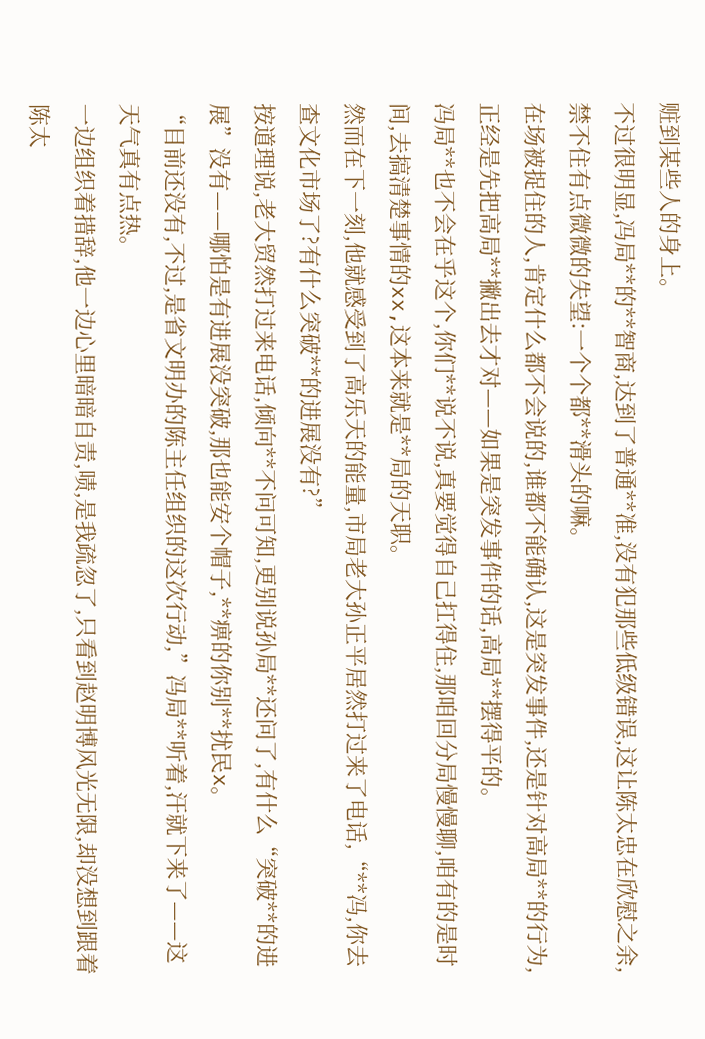赃到某些人的身上。
不过很明显,冯局**的**智商,达到了普通**准,没有犯那些低级错误,这让陈太忠在欣慰之余,禁不住有点微微的失望:一个个都**滑头的嘛。
在场被捉住的人,肯定什么都不会说的,谁都不能确认,这是突发事件,还是针对高局**的行为,正经是先把高局**撇出去才对——如果是突发事件的话,高局**摆得平的。
冯局**也不会在乎这个,你们**说不说,真要觉得自己扛得住,那咱回分局慢慢聊,咱有的是时间,去搞清楚事情的xx,这本来就是**局的天职。
然而在下一刻,他就感受到了高乐天的能量,市局老大孙正平居然打过来了电话,“**冯,你去查文化市场了?有什么突破**的进展没有?”
按道理说,老大贸然打过来电话,倾向**不问可知,更别说孙局**还问了,有什么“突破**的进展”没有——哪怕是有进展没突破,那也能安个帽子,**痹的你别**扰民x。
“目前还没有,不过,是省文明办的陈主任组织的这次行动,”冯局**听着,汗就下来了——这天气真有点热。
一边组织着措辞,他一边心里暗暗自责,啧,是我疏忽了,只看到赵明博风光无限,却没想到跟着陈太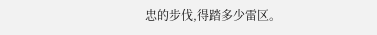忠的步伐,得踏多少雷区。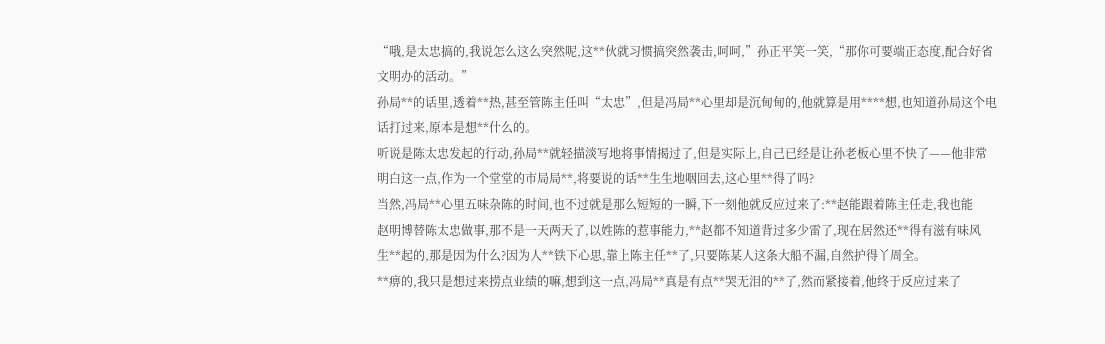“哦,是太忠搞的,我说怎么这么突然呢,这**伙就习惯搞突然袭击,呵呵,”孙正平笑一笑,“那你可要端正态度,配合好省文明办的活动。”
孙局**的话里,透着**热,甚至管陈主任叫“太忠”,但是冯局**心里却是沉甸甸的,他就算是用****想,也知道孙局这个电话打过来,原本是想**什么的。
听说是陈太忠发起的行动,孙局**就轻描淡写地将事情揭过了,但是实际上,自己已经是让孙老板心里不快了——他非常明白这一点,作为一个堂堂的市局局**,将要说的话**生生地咽回去,这心里**得了吗?
当然,冯局**心里五味杂陈的时间,也不过就是那么短短的一瞬,下一刻他就反应过来了:**赵能跟着陈主任走,我也能
赵明博替陈太忠做事,那不是一天两天了,以姓陈的惹事能力,**赵都不知道背过多少雷了,现在居然还**得有滋有味风生**起的,那是因为什么?因为人**铁下心思,靠上陈主任**了,只要陈某人这条大船不漏,自然护得丫周全。
**痹的,我只是想过来捞点业绩的嘛,想到这一点,冯局**真是有点**哭无泪的**了,然而紧接着,他终于反应过来了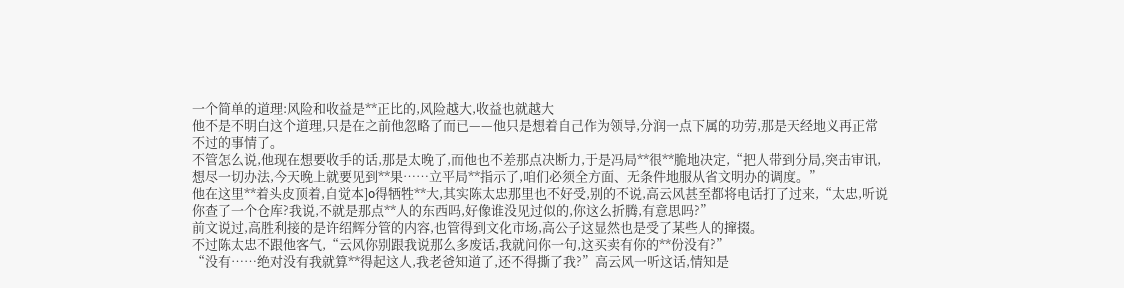一个简单的道理:风险和收益是**正比的,风险越大,收益也就越大
他不是不明白这个道理,只是在之前他忽略了而已——他只是想着自己作为领导,分润一点下属的功劳,那是天经地义再正常不过的事情了。
不管怎么说,他现在想要收手的话,那是太晚了,而他也不差那点决断力,于是冯局**很**脆地决定,“把人带到分局,突击审讯,想尽一切办法,今天晚上就要见到**果……立平局**指示了,咱们必须全方面、无条件地服从省文明办的调度。”
他在这里**着头皮顶着,自觉本]o得牺牲**大,其实陈太忠那里也不好受,别的不说,高云风甚至都将电话打了过来,“太忠,听说你查了一个仓库?我说,不就是那点**人的东西吗,好像谁没见过似的,你这么折腾,有意思吗?”
前文说过,高胜利接的是许绍辉分管的内容,也管得到文化市场,高公子这显然也是受了某些人的撺掇。
不过陈太忠不跟他客气,“云风你别跟我说那么多废话,我就问你一句,这买卖有你的**份没有?”
“没有……绝对没有我就算**得起这人,我老爸知道了,还不得撕了我?”高云风一听这话,情知是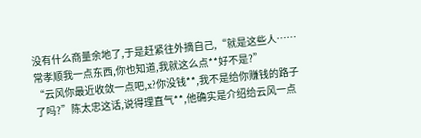没有什么商量余地了,于是赶紧往外摘自己,“就是这些人……常孝顺我一点东西,你也知道,我就这么点**好不是?”
“云风你最近收敛一点吧,x?你没钱**,我不是给你赚钱的路子了吗?”陈太忠这话,说得理直气**,他确实是介绍给云风一点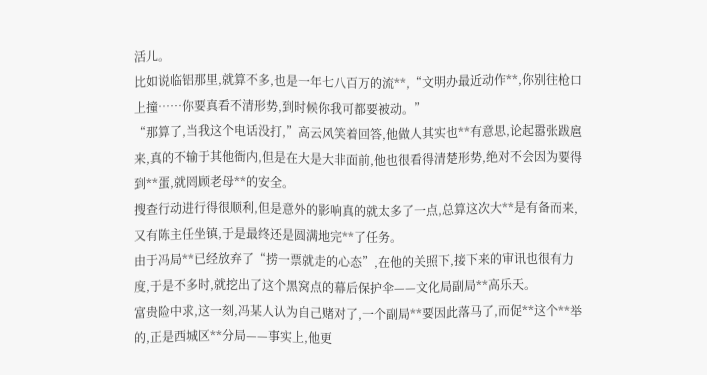活儿。
比如说临铝那里,就算不多,也是一年七八百万的流**,“文明办最近动作**,你别往枪口上撞……你要真看不清形势,到时候你我可都要被动。”
“那算了,当我这个电话没打,”高云风笑着回答,他做人其实也**有意思,论起嚣张跋扈来,真的不输于其他衙内,但是在大是大非面前,他也很看得清楚形势,绝对不会因为要得到**蛋,就罔顾老母**的安全。
搜查行动进行得很顺利,但是意外的影响真的就太多了一点,总算这次大**是有备而来,又有陈主任坐镇,于是最终还是圆满地完**了任务。
由于冯局**已经放弃了“捞一票就走的心态”,在他的关照下,接下来的审讯也很有力度,于是不多时,就挖出了这个黑窝点的幕后保护伞——文化局副局**高乐天。
富贵险中求,这一刻,冯某人认为自己赌对了,一个副局**要因此落马了,而促**这个**举的,正是西城区**分局——事实上,他更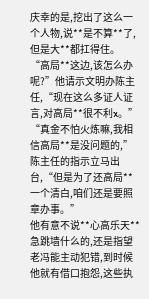庆幸的是,挖出了这么一个人物,说**是不算**了,但是大**都扛得住。
“高局**这边,该怎么办呢?”他请示文明办陈主任,“现在这么多证人证言,对高局**很不利x。”
“真金不怕火炼嘛,我相信高局**是没问题的,”陈主任的指示立马出台,“但是为了还高局**一个清白,咱们还是要照章办事。”
他有意不说**心高乐天**急跳墙什么的,还是指望老冯能主动犯错,到时候他就有借口抱怨,这些执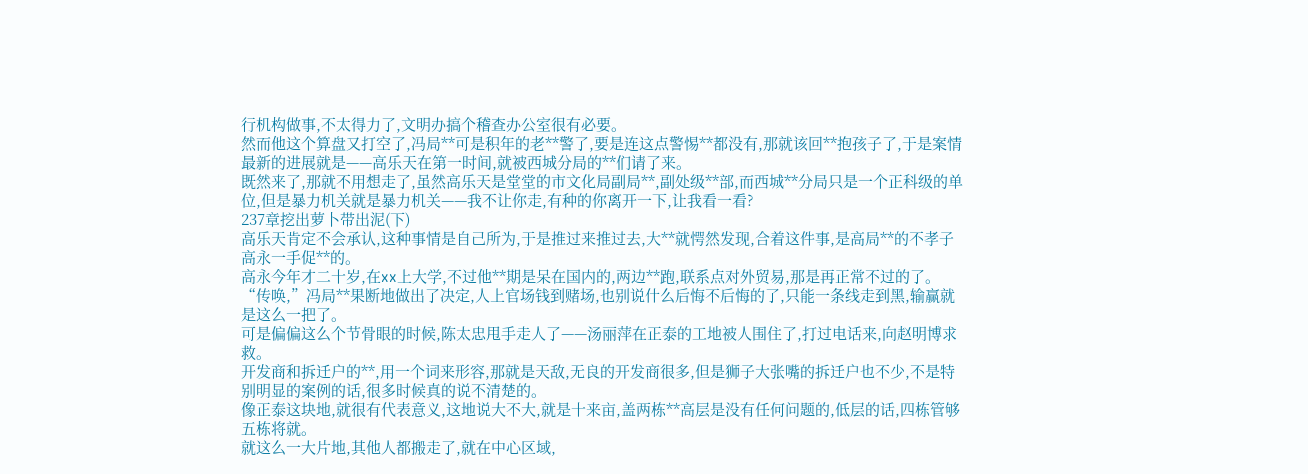行机构做事,不太得力了,文明办搞个稽查办公室很有必要。
然而他这个算盘又打空了,冯局**可是积年的老**警了,要是连这点警惕**都没有,那就该回**抱孩子了,于是案情最新的进展就是——高乐天在第一时间,就被西城分局的**们请了来。
既然来了,那就不用想走了,虽然高乐天是堂堂的市文化局副局**,副处级**部,而西城**分局只是一个正科级的单位,但是暴力机关就是暴力机关——我不让你走,有种的你离开一下,让我看一看?
237章挖出萝卜带出泥(下)
高乐天肯定不会承认,这种事情是自己所为,于是推过来推过去,大**就愕然发现,合着这件事,是高局**的不孝子高永一手促**的。
高永今年才二十岁,在xx上大学,不过他**期是呆在国内的,两边**跑,联系点对外贸易,那是再正常不过的了。
“传唤,”冯局**果断地做出了决定,人上官场钱到赌场,也别说什么后悔不后悔的了,只能一条线走到黑,输赢就是这么一把了。
可是偏偏这么个节骨眼的时候,陈太忠甩手走人了——汤丽萍在正泰的工地被人围住了,打过电话来,向赵明博求救。
开发商和拆迁户的**,用一个词来形容,那就是天敌,无良的开发商很多,但是狮子大张嘴的拆迁户也不少,不是特别明显的案例的话,很多时候真的说不清楚的。
像正泰这块地,就很有代表意义,这地说大不大,就是十来亩,盖两栋**高层是没有任何问题的,低层的话,四栋管够五栋将就。
就这么一大片地,其他人都搬走了,就在中心区域,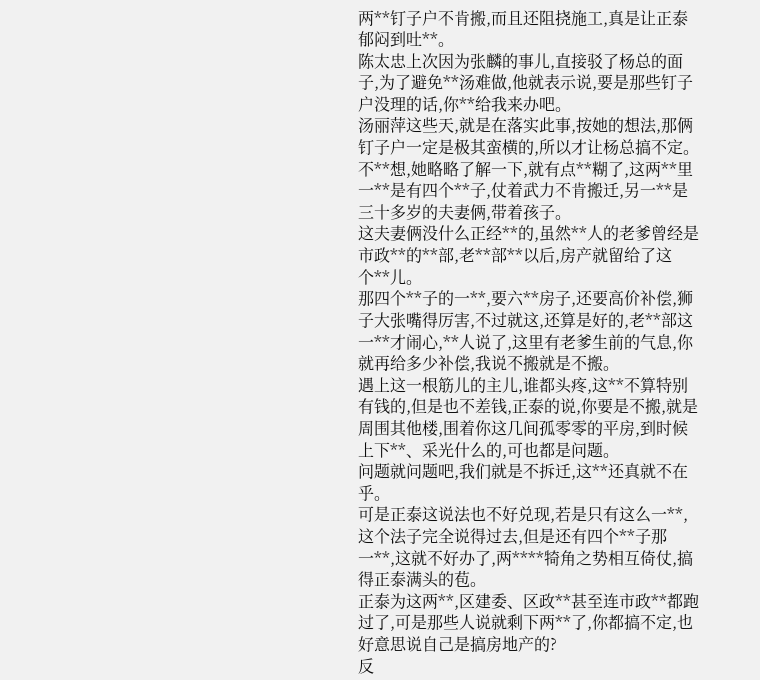两**钉子户不肯搬,而且还阻挠施工,真是让正泰郁闷到吐**。
陈太忠上次因为张麟的事儿,直接驳了杨总的面子,为了避免**汤难做,他就表示说,要是那些钉子户没理的话,你**给我来办吧。
汤丽萍这些天,就是在落实此事,按她的想法,那俩钉子户一定是极其蛮横的,所以才让杨总搞不定。
不**想,她略略了解一下,就有点**糊了,这两**里一**是有四个**子,仗着武力不肯搬迁,另一**是三十多岁的夫妻俩,带着孩子。
这夫妻俩没什么正经**的,虽然**人的老爹曾经是市政**的**部,老**部**以后,房产就留给了这个**儿。
那四个**子的一**,要六**房子,还要高价补偿,狮子大张嘴得厉害,不过就这,还算是好的,老**部这一**才闹心,**人说了,这里有老爹生前的气息,你就再给多少补偿,我说不搬就是不搬。
遇上这一根筋儿的主儿,谁都头疼,这**不算特别有钱的,但是也不差钱,正泰的说,你要是不搬,就是周围其他楼,围着你这几间孤零零的平房,到时候上下**、采光什么的,可也都是问题。
问题就问题吧,我们就是不拆迁,这**还真就不在乎。
可是正泰这说法也不好兑现,若是只有这么一**,这个法子完全说得过去,但是还有四个**子那一**,这就不好办了,两****犄角之势相互倚仗,搞得正泰满头的苞。
正泰为这两**,区建委、区政**甚至连市政**都跑过了,可是那些人说就剩下两**了,你都搞不定,也好意思说自己是搞房地产的?
反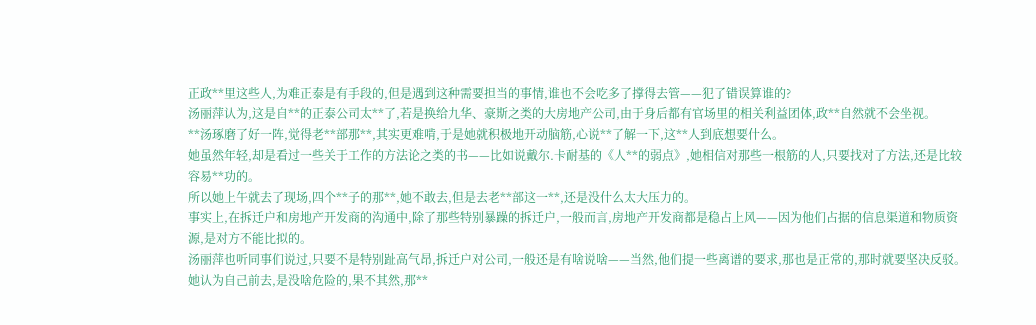正政**里这些人,为难正泰是有手段的,但是遇到这种需要担当的事情,谁也不会吃多了撑得去管——犯了错误算谁的?
汤丽萍认为,这是自**的正泰公司太**了,若是换给九华、豪斯之类的大房地产公司,由于身后都有官场里的相关利益团体,政**自然就不会坐视。
**汤琢磨了好一阵,觉得老**部那**,其实更难啃,于是她就积极地开动脑筋,心说**了解一下,这**人到底想要什么。
她虽然年轻,却是看过一些关于工作的方法论之类的书——比如说戴尔.卡耐基的《人**的弱点》,她相信对那些一根筋的人,只要找对了方法,还是比较容易**功的。
所以她上午就去了现场,四个**子的那**,她不敢去,但是去老**部这一**,还是没什么太大压力的。
事实上,在拆迁户和房地产开发商的沟通中,除了那些特别暴躁的拆迁户,一般而言,房地产开发商都是稳占上风——因为他们占据的信息渠道和物质资源,是对方不能比拟的。
汤丽萍也听同事们说过,只要不是特别趾高气昂,拆迁户对公司,一般还是有啥说啥——当然,他们提一些离谱的要求,那也是正常的,那时就要坚决反驳。
她认为自己前去,是没啥危险的,果不其然,那**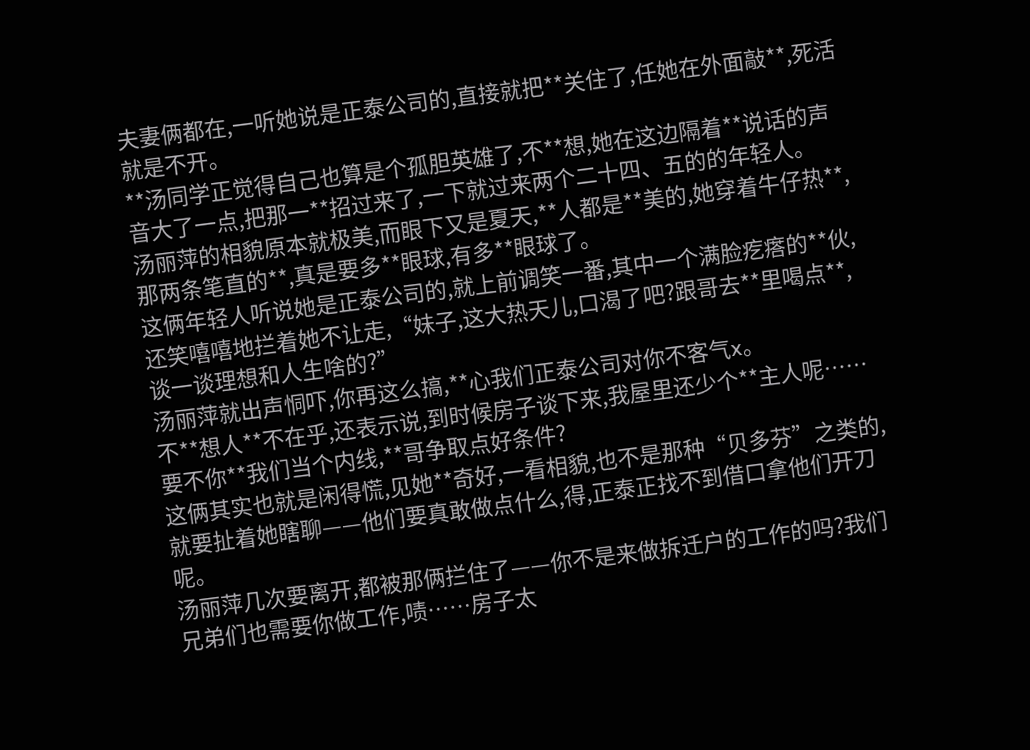夫妻俩都在,一听她说是正泰公司的,直接就把**关住了,任她在外面敲**,死活就是不开。
**汤同学正觉得自己也算是个孤胆英雄了,不**想,她在这边隔着**说话的声音大了一点,把那一**招过来了,一下就过来两个二十四、五的的年轻人。
汤丽萍的相貌原本就极美,而眼下又是夏天,**人都是**美的,她穿着牛仔热**,那两条笔直的**,真是要多**眼球,有多**眼球了。
这俩年轻人听说她是正泰公司的,就上前调笑一番,其中一个满脸疙瘩的**伙,还笑嘻嘻地拦着她不让走,“妹子,这大热天儿,口渴了吧?跟哥去**里喝点**,谈一谈理想和人生啥的?”
汤丽萍就出声恫吓,你再这么搞,**心我们正泰公司对你不客气x。
不**想人**不在乎,还表示说,到时候房子谈下来,我屋里还少个**主人呢……要不你**我们当个内线,**哥争取点好条件?
这俩其实也就是闲得慌,见她**奇好,一看相貌,也不是那种“贝多芬”之类的,就要扯着她瞎聊——他们要真敢做点什么,得,正泰正找不到借口拿他们开刀呢。
汤丽萍几次要离开,都被那俩拦住了——你不是来做拆迁户的工作的吗?我们兄弟们也需要你做工作,啧……房子太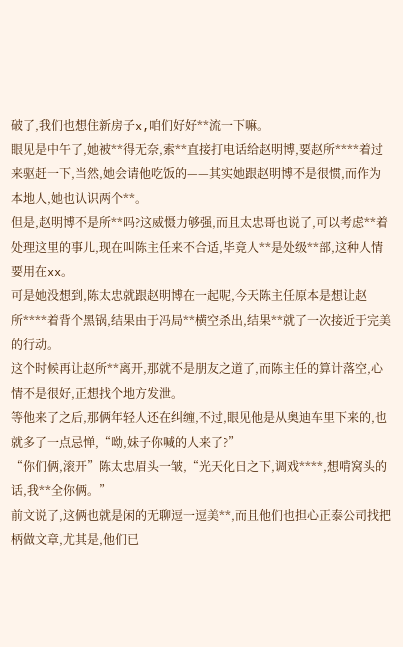破了,我们也想住新房子x,咱们好好**流一下嘛。
眼见是中午了,她被**得无奈,索**直接打电话给赵明博,要赵所****着过来驱赶一下,当然,她会请他吃饭的——其实她跟赵明博不是很惯,而作为本地人,她也认识两个**。
但是,赵明博不是所**吗?这威慑力够强,而且太忠哥也说了,可以考虑**着处理这里的事儿,现在叫陈主任来不合适,毕竟人**是处级**部,这种人情要用在xx。
可是她没想到,陈太忠就跟赵明博在一起呢,今天陈主任原本是想让赵所****着背个黑锅,结果由于冯局**横空杀出,结果**就了一次接近于完美的行动。
这个时候再让赵所**离开,那就不是朋友之道了,而陈主任的算计落空,心情不是很好,正想找个地方发泄。
等他来了之后,那俩年轻人还在纠缠,不过,眼见他是从奥迪车里下来的,也就多了一点忌惮,“呦,妹子你喊的人来了?”
“你们俩,滚开”陈太忠眉头一皱,“光天化日之下,调戏****,想啃窝头的话,我**全你俩。”
前文说了,这俩也就是闲的无聊逗一逗美**,而且他们也担心正泰公司找把柄做文章,尤其是,他们已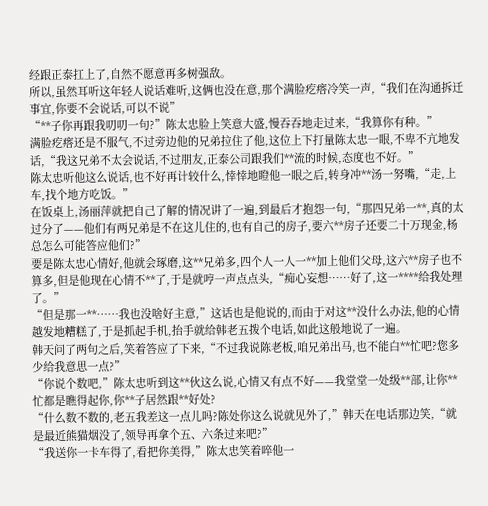经跟正泰扛上了,自然不愿意再多树强敌。
所以,虽然耳听这年轻人说话难听,这俩也没在意,那个满脸疙瘩冷笑一声,“我们在沟通拆迁事宜,你要不会说话,可以不说”
“**子你再跟我叨叨一句?”陈太忠脸上笑意大盛,慢吞吞地走过来,“我算你有种。”
满脸疙瘩还是不服气,不过旁边他的兄弟拉住了他,这位上下打量陈太忠一眼,不卑不亢地发话,“我这兄弟不太会说话,不过朋友,正泰公司跟我们**流的时候,态度也不好。”
陈太忠听他这么说话,也不好再计较什么,悻悻地瞪他一眼之后,转身冲**汤一努嘴,“走,上车,找个地方吃饭。”
在饭桌上,汤丽萍就把自己了解的情况讲了一遍,到最后才抱怨一句,“那四兄弟一**,真的太过分了——他们有两兄弟是不在这儿住的,也有自己的房子,要六**房子还要二十万现金,杨总怎么可能答应他们?”
要是陈太忠心情好,他就会琢磨,这**兄弟多,四个人一人一**加上他们父母,这六**房子也不算多,但是他现在心情不**了,于是就哼一声点点头,“痴心妄想……好了,这一****给我处理了。”
“但是那一**……我也没啥好主意,”这话也是他说的,而由于对这**没什么办法,他的心情越发地糟糕了,于是抓起手机,抬手就给韩老五拨个电话,如此这般地说了一遍。
韩天问了两句之后,笑着答应了下来,“不过我说陈老板,咱兄弟出马,也不能白**忙吧?您多少给我意思一点?”
“你说个数吧,”陈太忠听到这**伙这么说,心情又有点不好——我堂堂一处级**部,让你**忙都是瞧得起你,你**子居然跟**好处?
“什么数不数的,老五我差这一点儿吗?陈处你这么说就见外了,”韩天在电话那边笑,“就是最近熊猫烟没了,领导再拿个五、六条过来吧?”
“我送你一卡车得了,看把你美得,”陈太忠笑着啐他一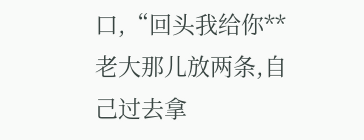口,“回头我给你**老大那儿放两条,自己过去拿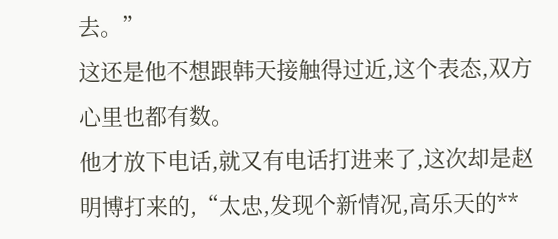去。”
这还是他不想跟韩天接触得过近,这个表态,双方心里也都有数。
他才放下电话,就又有电话打进来了,这次却是赵明博打来的,“太忠,发现个新情况,高乐天的**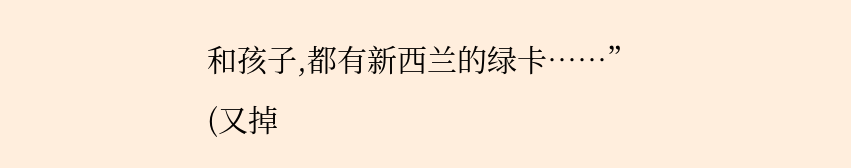和孩子,都有新西兰的绿卡……”
(又掉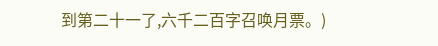到第二十一了,六千二百字召唤月票。)